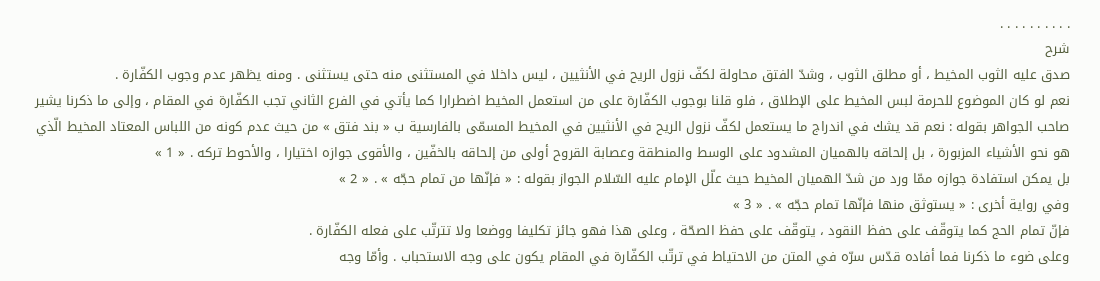. . . . . . . . . .
شرح
صدق عليه الثوب المخيط ، أو مطلق الثوب ، وشدّ الفتق محاولة لكفّ نزول الريح في الأنثيين ، ليس داخلا في المستثنى منه حتى يستثنى . ومنه يظهر عدم وجوب الكفّارة .
نعم لو كان الموضوع للحرمة لبس المخيط على الإطلاق ، فلو قلنا بوجوب الكفّارة على من استعمل المخيط اضطرارا كما يأتي في الفرع الثاني تجب الكفّارة في المقام ، وإلى ما ذكرنا يشير صاحب الجواهر بقوله : نعم قد يشك في اندراج ما يستعمل لكفّ نزول الريح في الأنثيين في المخيط المسمّى بالفارسية ب « بند فتق » من حيث عدم كونه من اللباس المعتاد المخيط الّذي هو نحو الأشياء المزبورة ، بل إلحاقه بالهميان المشدود على الوسط والمنطقة وعصابة القروح أولى من إلحاقه بالخفّين ، والأقوى جوازه اختيارا ، والأحوط تركه . « 1 »
بل يمكن استفادة جوازه ممّا ورد من شدّ الهميان المخيط حيث علّل الإمام عليه السّلام الجواز بقوله : « فإنّها من تمام حجّه » . « 2 »
وفي رواية أخرى : « يستوثق منها فإنّها تمام حجّه » . « 3 »
فإنّ تمام الحج كما يتوقّف على حفظ النقود ، يتوقّف على حفظ الصحّة ، وعلى هذا فهو جائز تكليفا ووضعا ولا تترتّب على فعله الكفّارة .
وعلى ضوء ما ذكرنا فما أفاده قدّس سرّه في المتن من الاحتياط في ترتّب الكفّارة في المقام يكون على وجه الاستحباب . وأمّا وجه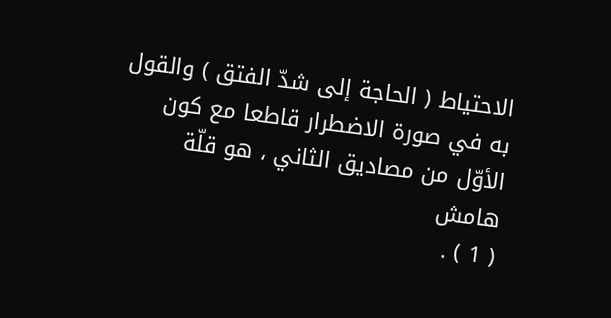الاحتياط ( الحاجة إلى شدّ الفتق ) والقول به في صورة الاضطرار قاطعا مع كون الأوّل من مصاديق الثاني ، هو قلّة
هامش
( 1 ) .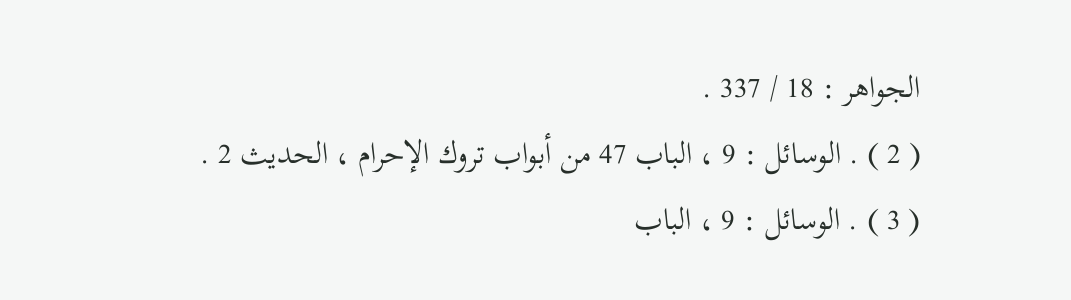الجواهر : 18 / 337 .
( 2 ) . الوسائل : 9 ، الباب 47 من أبواب تروك الإحرام ، الحديث 2 .
( 3 ) . الوسائل : 9 ، الباب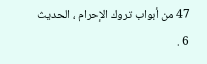47 من أبواب تروك الإحرام ، الحديث 6 .